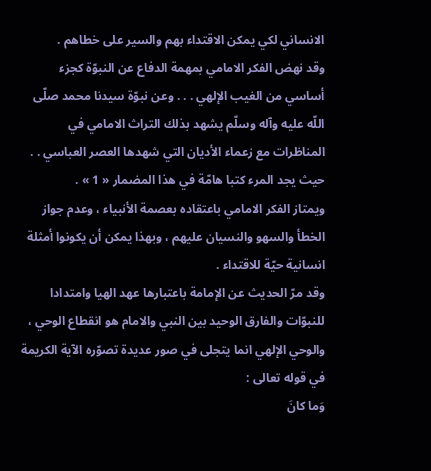الانساني لكي يمكن الاقتداء بهم والسير على خطاهم .
وقد نهض الفكر الامامي بمهمة الدفاع عن النبوّة كجزء أساسي من الغيب الإلهي . . . وعن نبوّة سيدنا محمد صلّى اللّه عليه وآله وسلّم يشهد بذلك التراث الامامي في المناظرات مع زعماء الأديان التي شهدها العصر العباسي . . حيث يجد المرء كتبا هامّة في هذا المضمار « 1 » .
ويمتاز الفكر الامامي باعتقاده بعصمة الأنبياء ، وعدم جواز الخطأ والسهو والنسيان عليهم ، وبهذا يمكن أن يكونوا أمثلة انسانية حيّة للاقتداء .
وقد مرّ الحديث عن الإمامة باعتبارها عهد الهيا وامتدادا للنبوّات والفارق الوحيد بين النبي والامام هو انقطاع الوحي ، والوحي الإلهي انما يتجلى في صور عديدة تصوّره الآية الكريمة في قوله تعالى :
وَما كانَ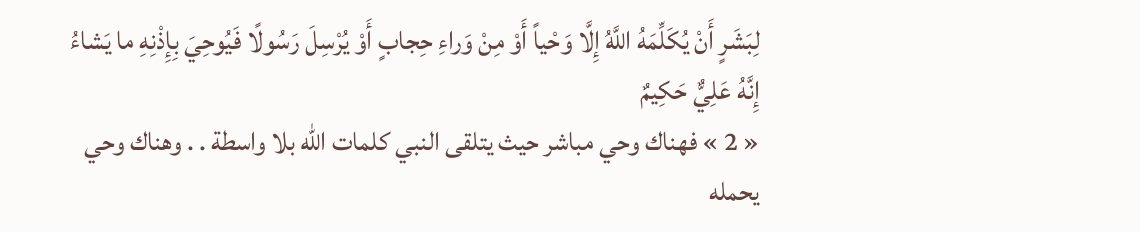لِبَشَرٍ أَنْ يُكَلِّمَهُ اللَّهُ إِلَّا وَحْياً أَوْ مِنْ وَراءِ حِجابٍ أَوْ يُرْسِلَ رَسُولًا فَيُوحِيَ بِإِذْنِهِ ما يَشاءُ إِنَّهُ عَلِيٌّ حَكِيمٌ
« 2 » فهناك وحي مباشر حيث يتلقى النبي كلمات اللّه بلا واسطة . . وهناك وحي يحمله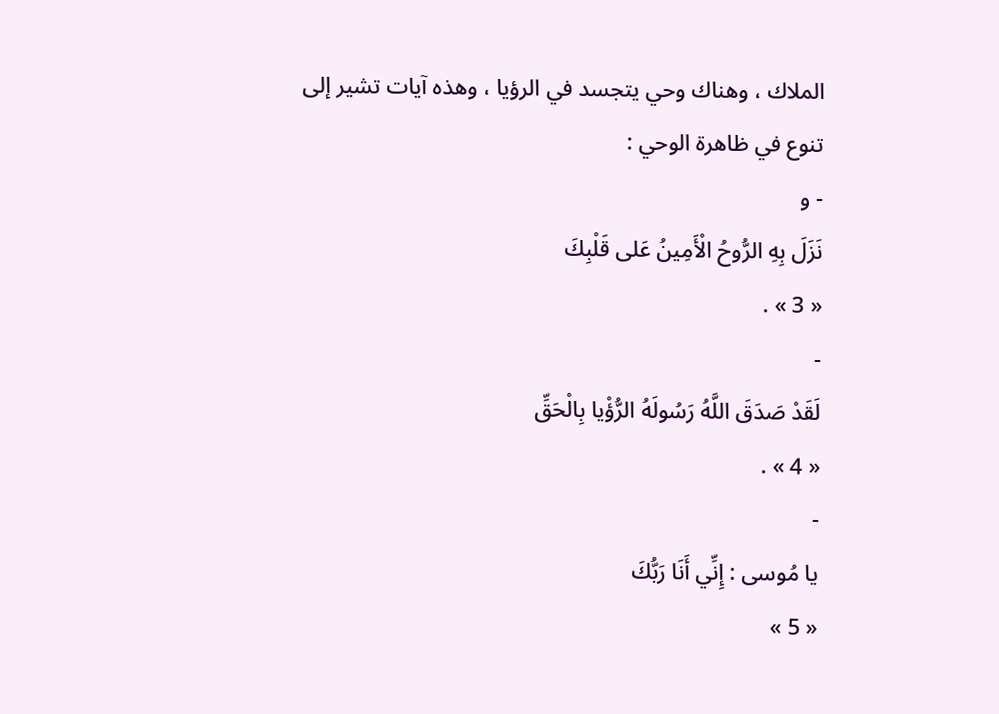الملاك ، وهناك وحي يتجسد في الرؤيا ، وهذه آيات تشير إلى تنوع في ظاهرة الوحي :
- و
نَزَلَ بِهِ الرُّوحُ الْأَمِينُ عَلى قَلْبِكَ
« 3 » .
-
لَقَدْ صَدَقَ اللَّهُ رَسُولَهُ الرُّؤْيا بِالْحَقِّ
« 4 » .
-
يا مُوسى : إِنِّي أَنَا رَبُّكَ
« 5 »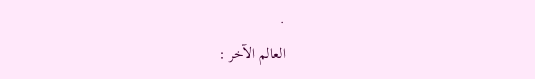.
العالم الآخر :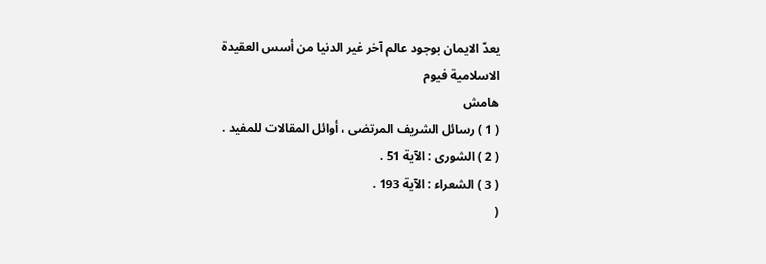يعدّ الايمان بوجود عالم آخر غير الدنيا من أسس العقيدة الاسلامية فيوم
هامش
( 1 ) رسائل الشريف المرتضى ، أوائل المقالات للمفيد .
( 2 ) الشورى : الآية 51 .
( 3 ) الشعراء : الآية 193 .
(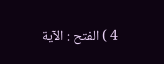4 ) الفتح : الآية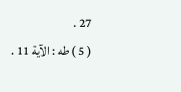27 .
( 5 ) طه : الآية 11 .